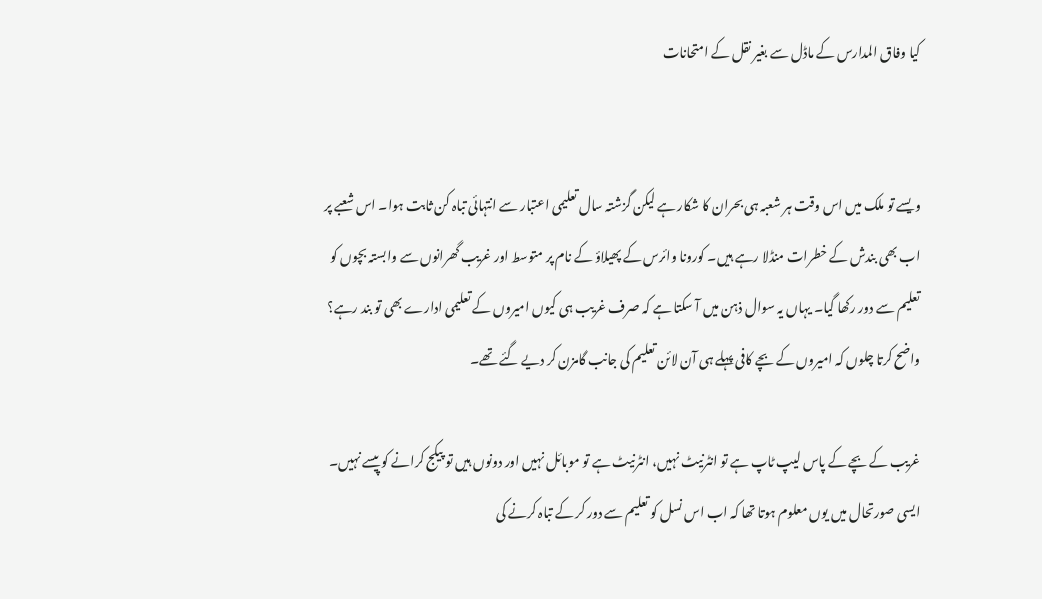کیا وفاق المدارس کے ماڈل سے بغیر نقل کے امتحانات


ویسے تو ملک میں اس وقت ہر شعبہ ہی بحران کا شکار ہے لیکن گزشتہ سال تعلیمی اعتبار سے انتہائی تباہ کن ثابت ہوا۔ اس شعبے پر اب بھی بندش کے خطرات منڈلا رہے ہیں۔ کورونا وائرس کے پھیلاؤ کے نام پر متوسط اور غریب گھرانوں سے وابستہ بچوں کو تعلیم سے دور رکھا گیا۔ یہاں یہ سوال ذہن میں آ سکتا ہے کہ صرف غریب ہی کیوں امیروں کے تعلیمی ادارے بھی تو بند رہے؟ واضح کرتا چلوں کہ امیروں کے بچے کافی پہلے ہی آن لائن تعلیم کی جانب گامزن کر دیے گئے تھے۔

غریب کے بچے کے پاس لیپ ٹاپ ہے تو انٹرنیٹ نہیں، انٹرنیٹ ہے تو موبائل نہیں اور دونوں ہیں تو پیکج کرانے کو پیسے نہیں۔ ایسی صورتحال میں یوں معلوم ہوتا تھا کہ اب اس نسل کو تعلیم سے دور کر کے تباہ کرنے کی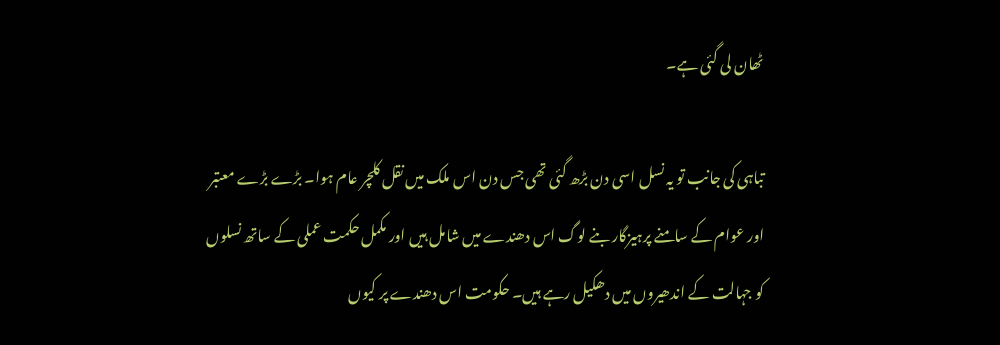ٹھان لی گئی ہے۔

تباہی کی جانب تو یہ نسل اسی دن بڑھ گئی تھی جس دن اس ملک میں نقل کلچر عام ہوا۔ بڑے بڑے معتبر اور عوام کے سامنے پرہیزگار بنے لوگ اس دھندے میں شامل ہیں اور مکمل حکمت عملی کے ساتھ نسلوں کو جہالت کے اندھیروں میں دھکیل رہے ہیں۔ حکومت اس دھندے پر کیوں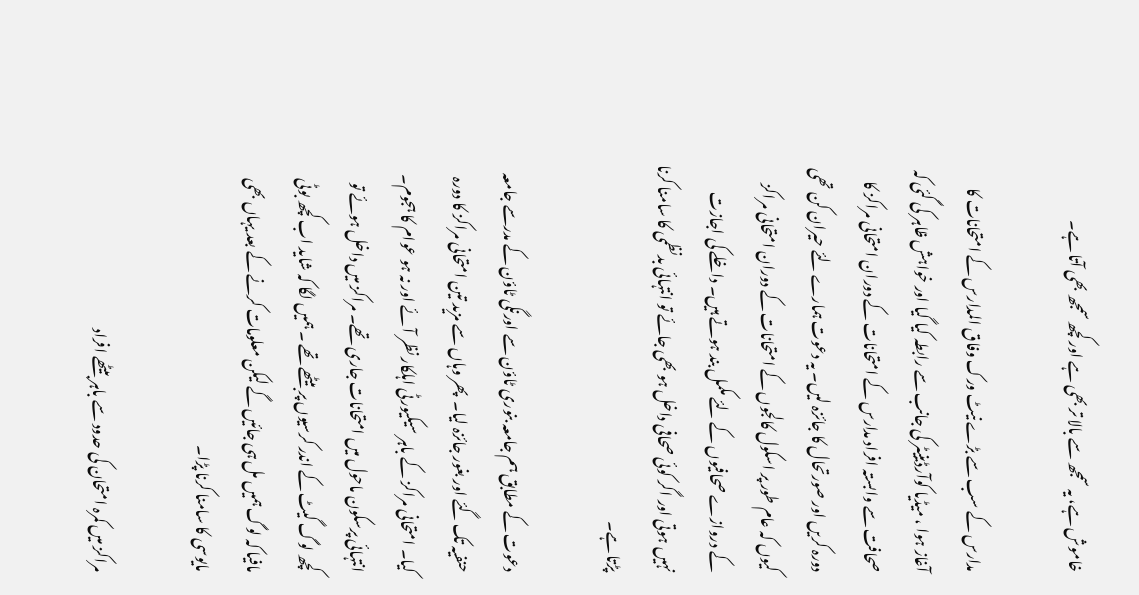خاموش ہے، یہ سمجھ سے بالا تر بھی ہے اور کچھ سمجھ بھی آتا ہے۔

مدارس کے سب سے بڑے نیٹ ورک وفاق المدارس کے امتحانات کا آغاز ہوا ، میڈیا کوآرڈینیٹر کی جانب سے رابطہ کیا گیا اور خواہش ظاہر کی گئی کہ صحافت سے وابستہ افراد مدارس کے امتحانات کے دوران امتحانی مراکز کا دورہ کریں اور صورتحال کا جائزہ لیں۔ یہ دعوت ہمارے لئے حیران کن تھی کیوں کہ عام طور پر اسکول کالجوں کے امتحانات کے دوران امتحانی مراکز کے دروازے صحافیوں کے لئے مکمل بند ہوتے ہیں۔ داخلے کی اجازت نہیں ہوتی اور اگر کوئی صحافی داخل ہو بھی جائے تو انتہائی بدنظمی کا سامنا کرنا پڑتا ہے۔

دعوت کے مطابق ہم جامعہ بنوری ٹاؤن سے اورنگی ٹاؤن کے مدرسے جامعہ حنفیہ تک گئے اور بغور جائزہ لیا۔  پھر وہاں سے مزید تین امتحانی مراکز کا دورہ کیا۔ امتحانی مراکز کے باہر سیکیورٹی اہلکار نظر آئے اور نہ ہو عوام کا ہجوم۔ انتہائی پرسکون ماحول میں امتحانات جاری تھے۔ مراکز میں داخل ہوئے تو کچھ لوگ گیٹ کے اندر کرسیوں پر بیٹھے تھے ۔ ہمیں لگا کہ شاید اب کچھ بوٹی مافیا کہ لوگ ہمیں مل ہی جائیں گے لیکن معلومات کرنے کے بعد یہاں بھی مایوسی کا سامنا کرنا پڑا۔

مراکز میں کمرہ امتحان کی حدود سے باہر بیٹھے افراد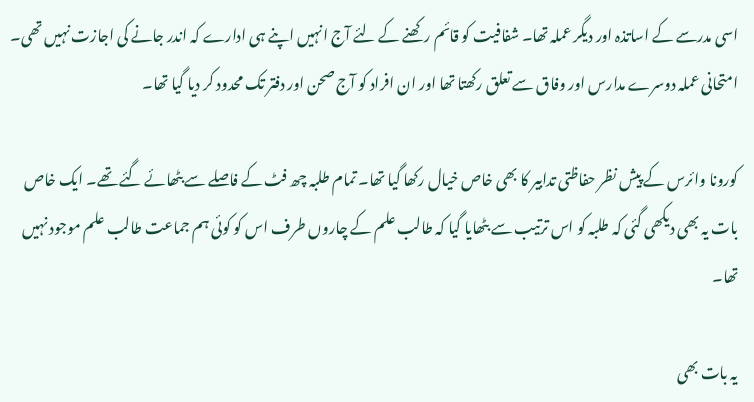اسی مدرسے کے اساتذہ اور دیگر عملہ تھا۔ شفافیت کو قائم رکھنے کے لئے آج انہیں اپنے ہی ادارے کہ اندر جانے کی اجازت نہیں تھی۔ امتحانی عملہ دوسرے مدارس اور وفاق سے تعلق رکھتا تھا اور ان افراد کو آج صحن اور دفتر تک محدود کر دیا گیا تھا۔

کورونا وائرس کے پیش نظر حفاظتی تدابیر کا بھی خاص خیال رکھا گیا تھا۔ تمام طلبہ چھ فٹ کے فاصلے سے بٹھائے گئے تھے۔ ایک خاص بات یہ بھی دیکھی گئی کہ طلبہ کو اس ترتیب سے بٹھایا گیا کہ طالب علم کے چاروں طرف اس کو کوئی ہم جماعت طالب علم موجود نہیں تھا۔

یہ بات بھی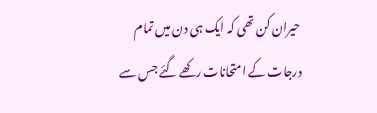حیران کن تھی کہ ایک ہی دن میں تمام درجات کے امتحانات رکھے گئے جس سے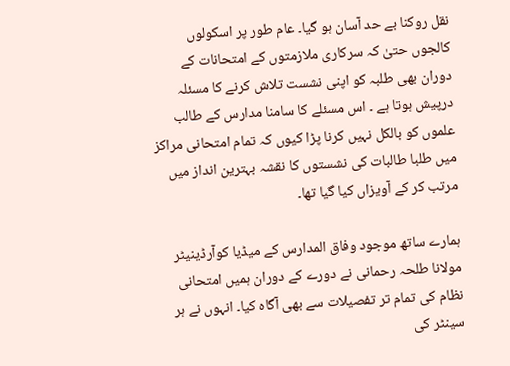نقل روکنا بے حد آسان ہو گیا۔ عام طور پر اسکولوں کالجوں حتیٰ کہ سرکاری ملازمتوں کے امتحانات کے دوران بھی طلبہ کو اپنی نشست تلاش کرنے کا مسئلہ درپیش ہوتا ہے ۔ اس مسئلے کا سامنا مدارس کے طالب علموں کو بالکل نہیں کرنا پڑا کیوں کہ تمام امتحانی مراکز میں طلبا طالبات کی نشستوں کا نقشہ بہترین انداز میں مرتب کر کے آویزاں کیا گیا تھا۔

ہمارے ساتھ موجود وفاق المدارس کے میڈیا کوآرڈینیٹر مولانا طلحہ رحمانی نے دورے کے دوران ہمیں امتحانی نظام کی تمام تر تفصیلات سے بھی آگاہ کیا۔ انہوں نے ہر سینٹر کی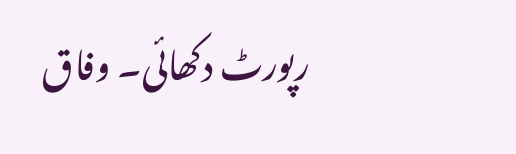رپورٹ دکھائی۔ وفاق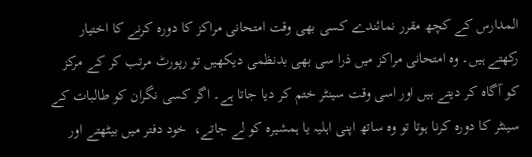المدارس کے کچھ مقرر نمائندے کسی بھی وقت امتحانی مراکز کا دورہ کرنے کا اختیار رکھتے ہیں۔ وہ امتحانی مراکز میں ذرا سی بھی بدنظمی دیکھیں تو رپورٹ مرتب کر کے مرکز کو آگاہ کر دیتے ہیں اور اسی وقت سینٹر ختم کر دیا جاتا ہے۔ اگر کسی نگران کو طالبات کے سینٹر کا دورہ کرنا ہوتا تو وہ ساتھ اپنی اہلیہ یا ہمشیرہ کو لے جاتے،  خود دفتر میں بیٹھتے اور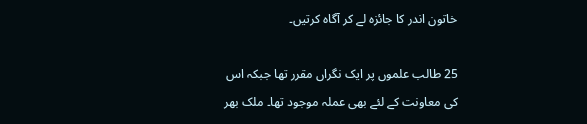خاتون اندر کا جائزہ لے کر آگاہ کرتیں۔

25 طالب علموں پر ایک نگراں مقرر تھا جبکہ اس کی معاونت کے لئے بھی عملہ موجود تھا۔ ملک بھر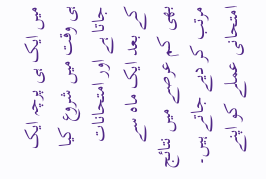میں ایک ہی پرچہ ایک ہی وقت میں شروع کیا جاتا ہے اور امتحانات کے بعد ایک ماہ سے بھی کم عرصے میں نتائج مرتب کر دیے جاتے ہیں۔ امتحانی عملے کو اپنے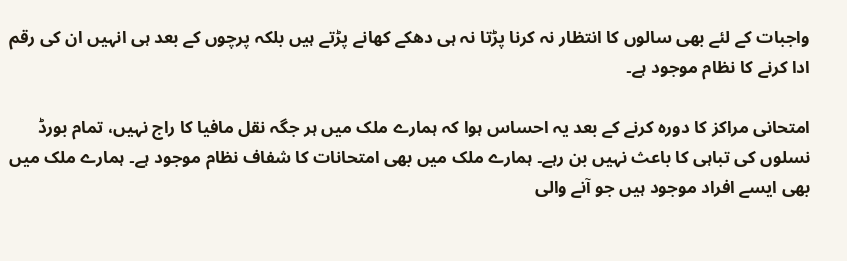واجبات کے لئے بھی سالوں کا انتظار نہ کرنا پڑتا نہ ہی دھکے کھانے پڑتے ہیں بلکہ پرچوں کے بعد ہی انہیں ان کی رقم ادا کرنے کا نظام موجود ہے۔

امتحانی مراکز کا دورہ کرنے کے بعد یہ احساس ہوا کہ ہمارے ملک میں ہر جگہ نقل مافیا کا راج نہیں، تمام بورڈ نسلوں کی تباہی کا باعث نہیں بن رہے۔ ہمارے ملک میں بھی امتحانات کا شفاف نظام موجود ہے۔ ہمارے ملک میں بھی ایسے افراد موجود ہیں جو آنے والی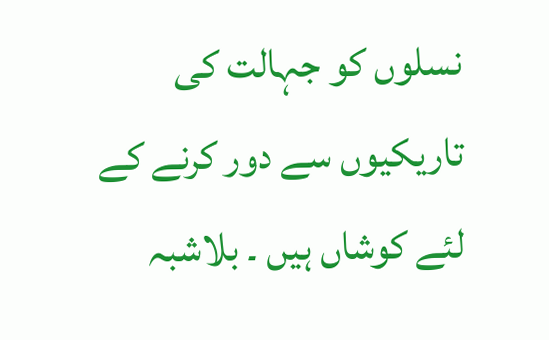نسلوں کو جہالت کی تاریکیوں سے دور کرنے کے لئے کوشاں ہیں ۔ بلاشبہ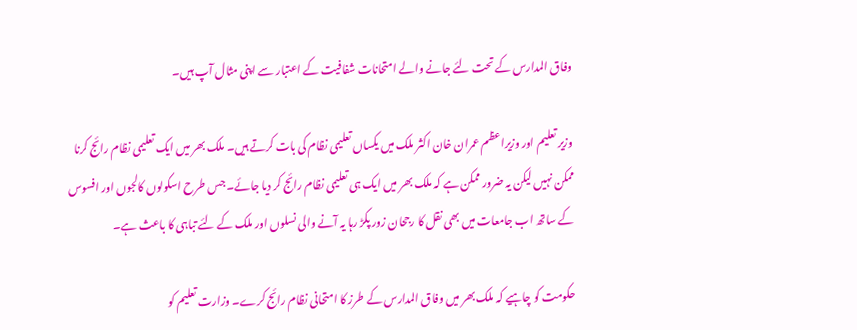وفاق المدارس کے تحت لئے جانے والے امتحانات شفافیت کے اعتبار سے اپنی مثال آپ ہیں۔

وزیر تعلیم اور وزیراعظم عمران خان اکثر ملک میں یکساں تعلیمی نظام کی بات کرتے ہیں۔ ملک بھر میں ایک تعلیمی نظام رائج کرنا ممکن نہیں لیکن یہ ضرور ممکن ہے کہ ملک بھر میں ایک ہی تعلیمی نظام رائج کر دیا جائے۔ جس طرح اسکولوں کالجوں اور افسوس کے ساتھ اب جامعات میں بھی نقل کا رجحان زور پکڑ رہا یہ آنے والی نسلوں اور ملک کے لئے تباہی کا باعث ہے۔

حکومت کو چاہیے کہ ملک بھر میں وفاق المدارس کے طرز کا امتحانی نظام رائج کرے۔ وزارت تعلیم کو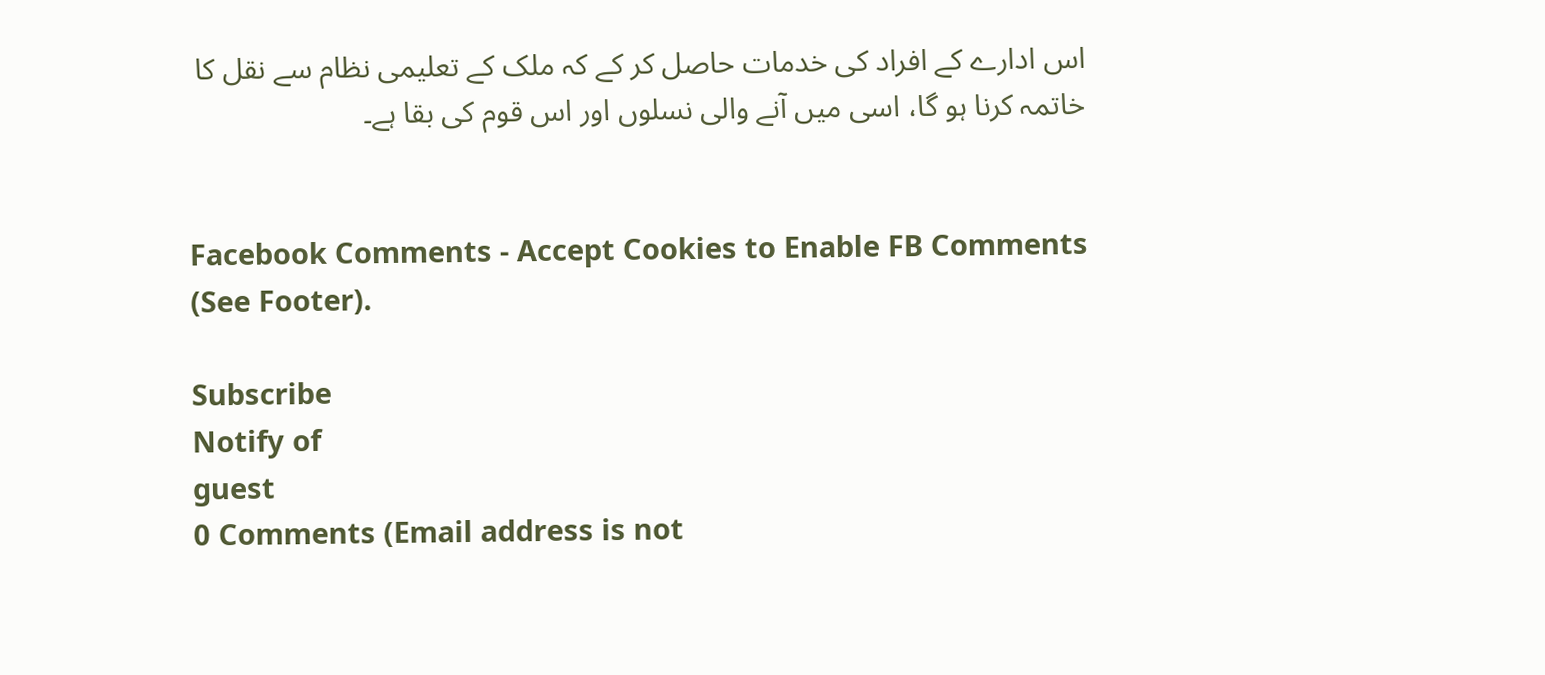اس ادارے کے افراد کی خدمات حاصل کر کے کہ ملک کے تعلیمی نظام سے نقل کا خاتمہ کرنا ہو گا، اسی میں آنے والی نسلوں اور اس قوم کی بقا ہے۔


Facebook Comments - Accept Cookies to Enable FB Comments (See Footer).

Subscribe
Notify of
guest
0 Comments (Email address is not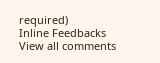required)
Inline Feedbacks
View all comments